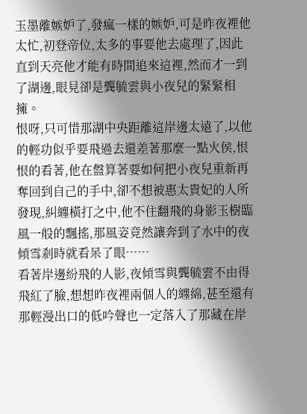玉墨離嫉妒了,發瘋一樣的嫉妒,可是昨夜裡他太忙,初登帝位,太多的事要他去處理了,因此直到天亮他才能有時間追來這裡,然而才一到了湖邊,眼見卻是龔毓雲與小夜兒的緊緊相擁。
恨呀,只可惜那湖中央距離這岸邊太遠了,以他的輕功似乎要飛過去還差著那麼一點火侯,恨恨的看著,他在盤算著要如何把小夜兒重新再奪回到自己的手中,卻不想被惠太貴妃的人所發現,糾纏橫打之中,他不住翻飛的身影玉樹臨風一般的飄搖,那風姿竟然讓奔到了水中的夜傾雪剎時就看呆了眼……
看著岸邊紛飛的人影,夜傾雪與龔毓雲不由得飛紅了臉,想想昨夜裡兩個人的纏綿,甚至還有那輕漫出口的低吟聲也一定落入了那藏在岸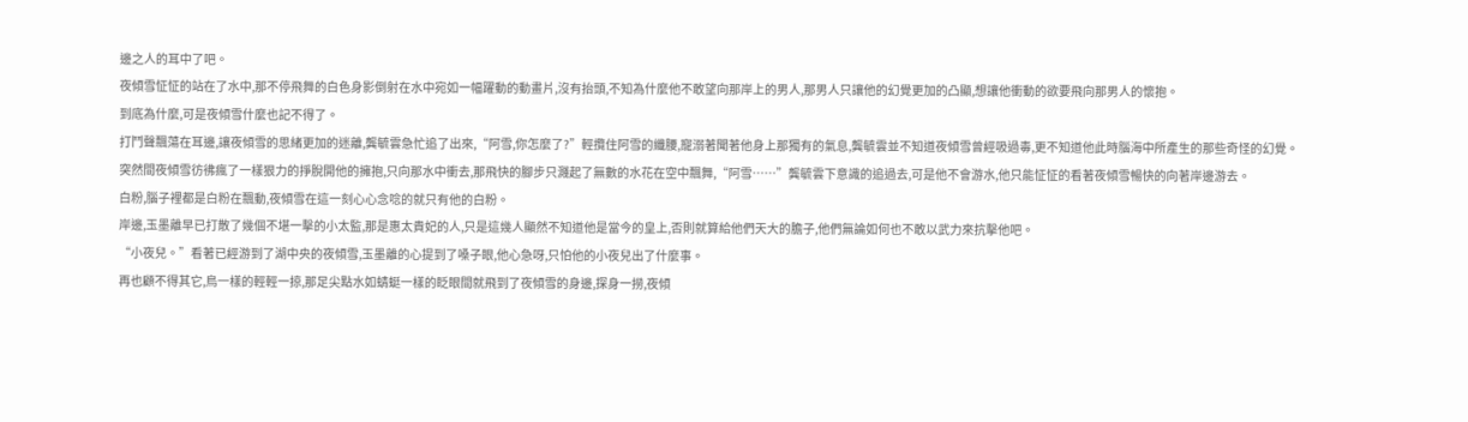邊之人的耳中了吧。
夜傾雪怔怔的站在了水中,那不停飛舞的白色身影倒射在水中宛如一幅躍動的動畫片,沒有抬頭,不知為什麼他不敢望向那岸上的男人,那男人只讓他的幻覺更加的凸顯,想讓他衝動的欲要飛向那男人的懷抱。
到底為什麼,可是夜傾雪什麼也記不得了。
打鬥聲飄蕩在耳邊,讓夜傾雪的思緒更加的迷離,龔毓雲急忙追了出來,“阿雪,你怎麼了?”輕攬住阿雪的纖腰,寵溺著聞著他身上那獨有的氣息,龔毓雲並不知道夜傾雪曾經吸過毒,更不知道他此時腦海中所產生的那些奇怪的幻覺。
突然間夜傾雪彷彿瘋了一樣狠力的掙脫開他的擁抱,只向那水中衝去,那飛快的腳步只濺起了無數的水花在空中飄舞,“阿雪……”龔毓雲下意識的追過去,可是他不會游水,他只能怔怔的看著夜傾雪暢快的向著岸邊游去。
白粉,腦子裡都是白粉在飄動,夜傾雪在這一刻心心念唸的就只有他的白粉。
岸邊,玉墨離早已打散了幾個不堪一擊的小太監,那是惠太貴妃的人,只是這幾人顯然不知道他是當今的皇上,否則就算給他們天大的膽子,他們無論如何也不敢以武力來抗擊他吧。
“小夜兒。”看著已經游到了湖中央的夜傾雪,玉墨離的心提到了嗓子眼,他心急呀,只怕他的小夜兒出了什麼事。
再也顧不得其它,鳥一樣的輕輕一掠,那足尖點水如蜻蜓一樣的眨眼間就飛到了夜傾雪的身邊,探身一撈,夜傾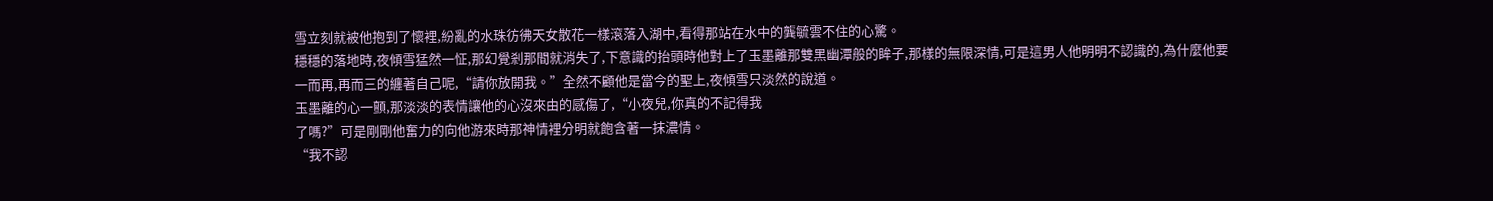雪立刻就被他抱到了懷裡,紛亂的水珠彷彿天女散花一樣滾落入湖中,看得那站在水中的龔毓雲不住的心驚。
穩穩的落地時,夜傾雪猛然一怔,那幻覺剎那間就消失了,下意識的抬頭時他對上了玉墨離那雙黑幽潭般的眸子,那樣的無限深情,可是這男人他明明不認識的,為什麼他要一而再,再而三的纏著自己呢,“請你放開我。”全然不顧他是當今的聖上,夜傾雪只淡然的說道。
玉墨離的心一顫,那淡淡的表情讓他的心沒來由的感傷了,“小夜兒,你真的不記得我
了嗎?”可是剛剛他奮力的向他游來時那神情裡分明就飽含著一抹濃情。
“我不認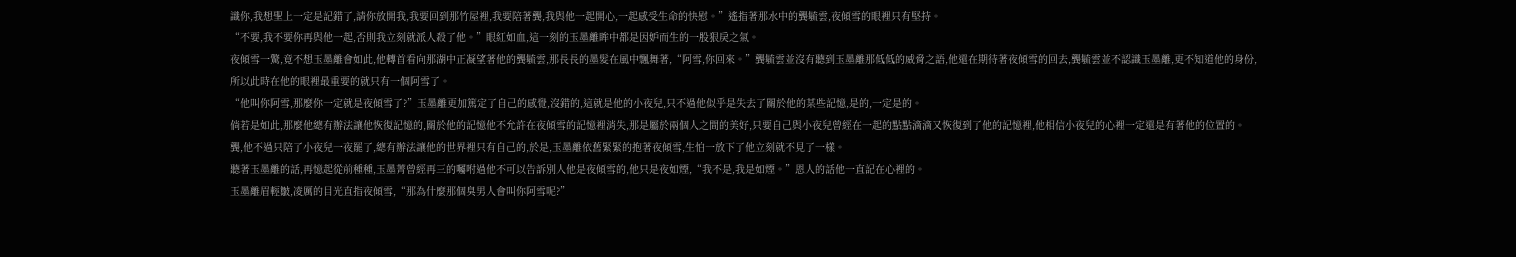識你,我想聖上一定是記錯了,請你放開我,我要回到那竹屋裡,我要陪著龔,我與他一起開心,一起感受生命的快慰。”遙指著那水中的龔毓雲,夜傾雪的眼裡只有堅持。
“不要,我不要你再與他一起,否則我立刻就派人殺了他。”眼紅如血,這一刻的玉墨離眸中都是因妒而生的一股狠戾之氣。
夜傾雪一驚,竟不想玉墨離會如此,他轉首看向那湖中正凝望著他的龔毓雲,那長長的墨髮在風中飄舞著,“阿雪,你回來。”龔毓雲並沒有聽到玉墨離那低低的威脅之語,他還在期待著夜傾雪的回去,龔毓雲並不認識玉墨離,更不知道他的身份,所以此時在他的眼裡最重要的就只有一個阿雪了。
“他叫你阿雪,那麼你一定就是夜傾雪了?”玉墨離更加篤定了自己的感覺,沒錯的,這就是他的小夜兒,只不過他似乎是失去了關於他的某些記憶,是的,一定是的。
倘若是如此,那麼他總有辦法讓他恢復記憶的,關於他的記憶他不允許在夜傾雪的記憶裡消失,那是屬於兩個人之間的美好,只要自己與小夜兒曾經在一起的點點滴滴又恢復到了他的記憶裡,他相信小夜兒的心裡一定還是有著他的位置的。
龔,他不過只陪了小夜兒一夜罷了,總有辦法讓他的世界裡只有自己的,於是,玉墨離依舊緊緊的抱著夜傾雪,生怕一放下了他立刻就不見了一樣。
聽著玉墨離的話,再憶起從前種種,玉墨菁曾經再三的囑咐過他不可以告訴別人他是夜傾雪的,他只是夜如煙,“我不是,我是如煙。”恩人的話他一直記在心裡的。
玉墨離眉輕皺,凌厲的目光直指夜傾雪,“那為什麼那個臭男人會叫你阿雪呢?”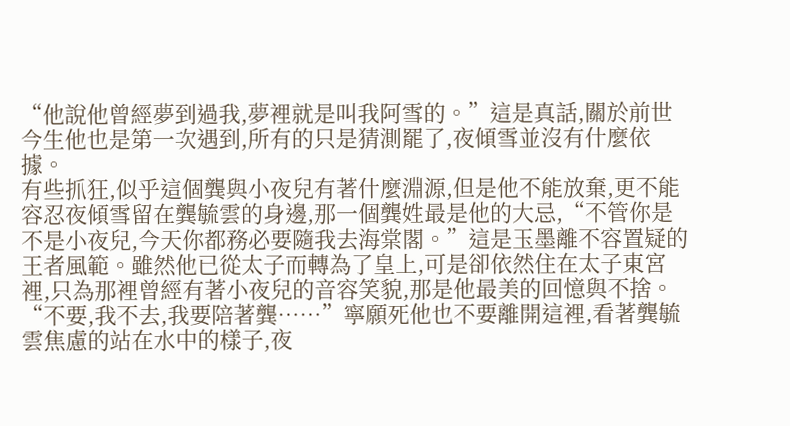“他說他曾經夢到過我,夢裡就是叫我阿雪的。”這是真話,關於前世今生他也是第一次遇到,所有的只是猜測罷了,夜傾雪並沒有什麼依據。
有些抓狂,似乎這個龔與小夜兒有著什麼淵源,但是他不能放棄,更不能容忍夜傾雪留在龔毓雲的身邊,那一個龔姓最是他的大忌,“不管你是不是小夜兒,今天你都務必要隨我去海棠閣。”這是玉墨離不容置疑的王者風範。雖然他已從太子而轉為了皇上,可是卻依然住在太子東宮裡,只為那裡曾經有著小夜兒的音容笑貌,那是他最美的回憶與不捨。
“不要,我不去,我要陪著龔……”寧願死他也不要離開這裡,看著龔毓雲焦慮的站在水中的樣子,夜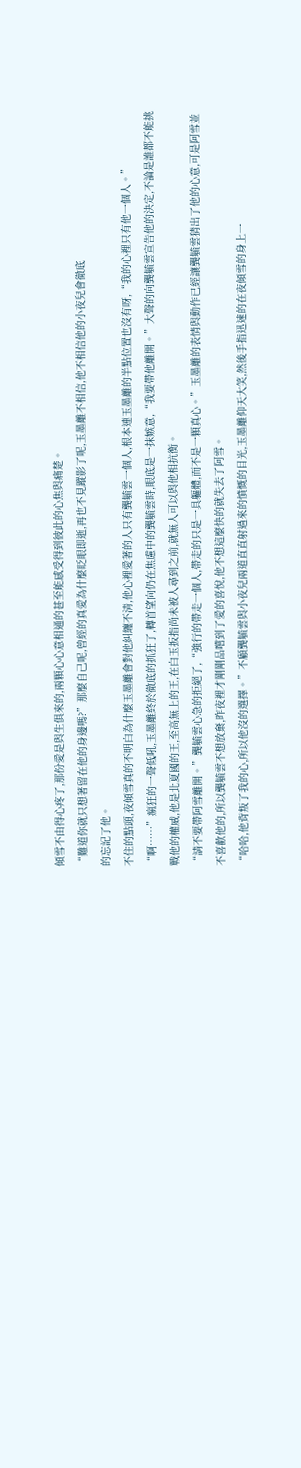傾雪不由得心疼了,那份愛是與生俱來的,兩顆心心意相通的甚至能感受得到彼此的心焦與痛楚。
“難道你就只想著留在他的身邊嗎?”那麼自己呢,曾經的真愛為什麼眨眼即逝,再也不見蹤影了呢,玉墨離不相信,他不相信他的小夜兒會徹底
的忘記了他。
不住的點頭,夜傾雪真的不明白為什麼玉墨離會對他糾纏不清,他心裡愛著的人只有龔毓雲一個人,根本連玉墨離的半點位置也沒有呀,“我的心裡只有他一個人。”
“啊……”瘋狂的一聲低吼,玉墨離終於徹底的抓狂了,轉首望向仍在焦慮中的龔毓雲時,眼底是一抹嫉意,“我要帶他離開。”大聲的向龔毓雲宣告他的決定,不論是誰都不能挑戰他的權威,他是北夏國的王,至高無上的王,在白玉扳指尚未被人尋到之前,就無人可以與他相抗衡。
“請不要帶阿雪離開。”龔毓雲心急的拒絕了,“強行的帶走一個人,帶走的只是一具軀體,而不是一顆真心。”玉墨離的表情與動作已經讓龔毓雲猜出了他的心意,可是阿雪並不喜歡他的,所以龔毓雲不想放棄,昨夜裡才剛剛品嚐到了愛的喜悅,他不想這麼快的就失去了阿雪。
“哈哈,他背叛了我的心,所以他沒的選擇。”不顧龔毓雲與小夜兒兩道直直射過來的憤慨的目光,玉墨離仰天大笑,然後手指迅速的在夜傾雪的身上一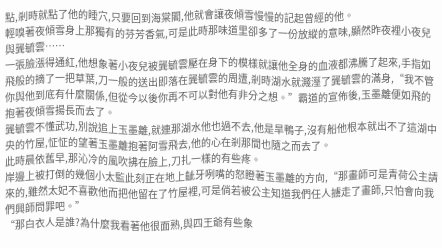點,剎時就點了他的睡穴,只要回到海棠閣,他就會讓夜傾雪慢慢的記起曾經的他。
輕嗅著夜傾雪身上那獨有的芬芳香氣,可是此時那味道里卻多了一份放縱的意味,顯然昨夜裡小夜兒與龔毓雲……
一張臉漲得通紅,他想象著小夜兒被龔毓雲壓在身下的模樣就讓他全身的血液都沸騰了起來,手指如飛般的摘了一把草葉,刀一般的送出即落在龔毓雲的周遭,剎時湖水就濺溼了龔毓雲的滿身,“我不管你與他到底有什麼關係,但從今以後你再不可以對他有非分之想。”霸道的宣佈後,玉墨離便如飛的抱著夜傾雪揚長而去了。
龔毓雲不懂武功,別說追上玉墨離,就連那湖水他也過不去,他是旱鴨子,沒有船他根本就出不了這湖中央的竹屋,怔怔的望著玉墨離抱著阿雪飛去,他的心在剎那間也隨之而去了。
此時晨依舊早,那沁冷的風吹拂在臉上,刀扎一樣的有些疼。
岸邊上被打倒的幾個小太監此刻正在地上齜牙咧嘴的怒瞪著玉墨離的方向,“那畫師可是青荷公主請來的,雖然太妃不喜歡他而把他留在了竹屋裡,可是倘若被公主知道我們任人擄走了畫師,只怕會向我們興師問罪吧。”
“那白衣人是誰?為什麼我看著他很面熟,與四王爺有些象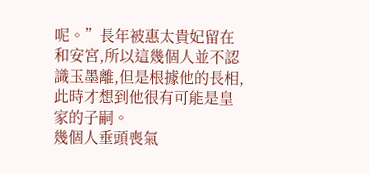呢。”長年被惠太貴妃留在和安宮,所以這幾個人並不認識玉墨離,但是根據他的長相,此時才想到他很有可能是皇家的子嗣。
幾個人垂頭喪氣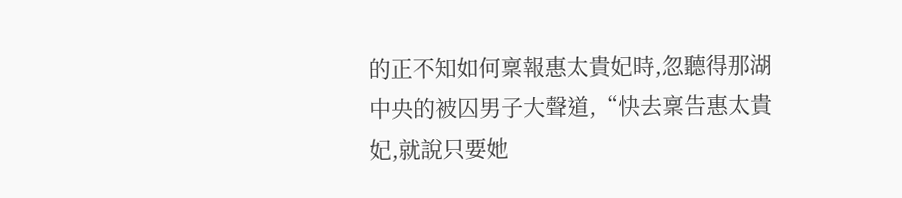的正不知如何稟報惠太貴妃時,忽聽得那湖中央的被囚男子大聲道,“快去稟告惠太貴妃,就說只要她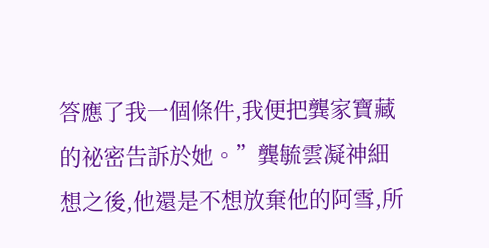答應了我一個條件,我便把龔家寶藏的祕密告訴於她。”龔毓雲凝神細想之後,他還是不想放棄他的阿雪,所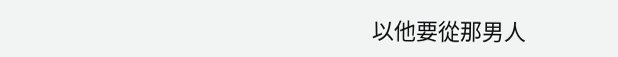以他要從那男人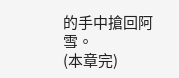的手中搶回阿雪。
(本章完)